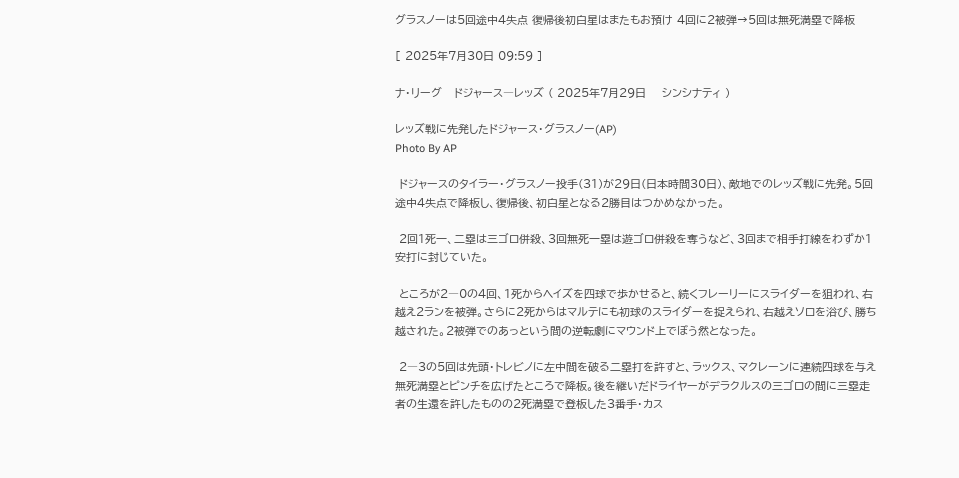グラスノーは5回途中4失点 復帰後初白星はまたもお預け 4回に2被弾→5回は無死満塁で降板

[ 2025年7月30日 09:59 ]

ナ・リーグ   ドジャース―レッズ ( 2025年7月29日    シンシナティ )

レッズ戦に先発したドジャース・グラスノー(AP)
Photo By AP

 ドジャースのタイラー・グラスノー投手(31)が29日(日本時間30日)、敵地でのレッズ戦に先発。5回途中4失点で降板し、復帰後、初白星となる2勝目はつかめなかった。

 2回1死一、二塁は三ゴロ併殺、3回無死一塁は遊ゴロ併殺を奪うなど、3回まで相手打線をわずか1安打に封じていた。

 ところが2―0の4回、1死からヘイズを四球で歩かせると、続くフレーリーにスライダーを狙われ、右越え2ランを被弾。さらに2死からはマルテにも初球のスライダーを捉えられ、右越えソロを浴び、勝ち越された。2被弾でのあっという間の逆転劇にマウンド上でぼう然となった。

 2―3の5回は先頭・トレビノに左中間を破る二塁打を許すと、ラックス、マクレーンに連続四球を与え無死満塁とピンチを広げたところで降板。後を継いだドライヤーがデラクルスの三ゴロの間に三塁走者の生還を許したものの2死満塁で登板した3番手・カス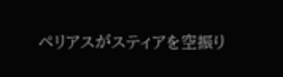ペリアスがスティアを空振り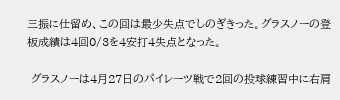三振に仕留め、この回は最少失点でしのぎきった。グラスノーの登板成績は4回0/3を4安打4失点となった。

 グラスノーは4月27日のパイレーツ戦で2回の投球練習中に右肩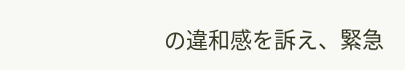の違和感を訴え、緊急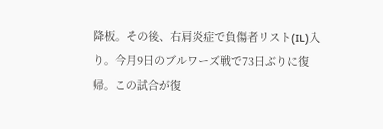降板。その後、右肩炎症で負傷者リスト(IL)入り。今月9日のブルワーズ戦で73日ぶりに復帰。この試合が復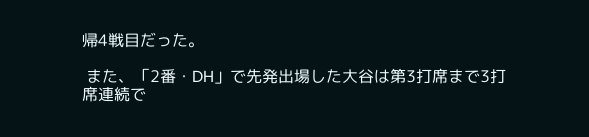帰4戦目だった。

 また、「2番・DH」で先発出場した大谷は第3打席まで3打席連続で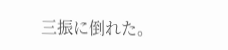三振に倒れた。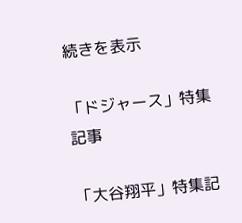続きを表示

「ドジャース」特集記事

「大谷翔平」特集記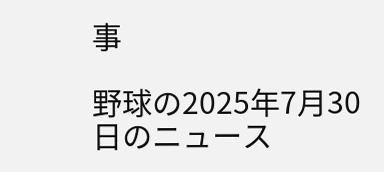事

野球の2025年7月30日のニュース